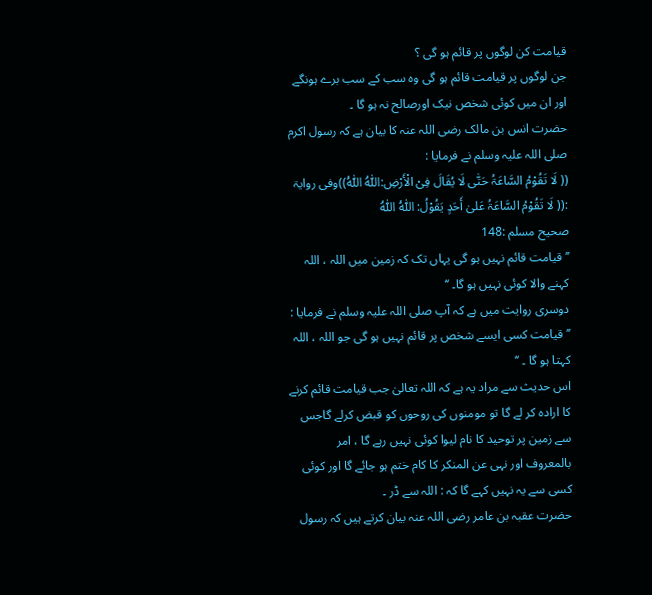قیامت کن لوگوں پر قائم ہو گی ؟
جن لوگوں پر قیامت قائم ہو گی وہ سب کے سب برے ہونگے اور ان میں کوئی شخص نیک اورصالح نہ ہو گا ۔
حضرت انس بن مالک رضی اللہ عنہ کا بیان ہے کہ رسول اکرم صلی اللہ علیہ وسلم نے فرمایا :
(( لَا تَقُوْمُ السَّاعَۃُ حَتّٰی لَا یُقَالَ فِیْ الْأَرْضِ:اَللّٰہُ اَللّٰہُ))وفی روایۃ :(( لَا تَقُوْمُ السَّاعَۃُ عَلیٰ أَحَدٍ یَقُوْلُ: اَللّٰہُ اَللّٰہُ
صحیح مسلم :148
’’ قیامت قائم نہیں ہو گی یہاں تک کہ زمین میں اللہ ، اللہ کہنے والا کوئی نہیں ہو گا۔ ‘‘
دوسری روایت میں ہے کہ آپ صلی اللہ علیہ وسلم نے فرمایا :
’’قیامت کسی ایسے شخص پر قائم نہیں ہو گی جو اللہ ، اللہ کہتا ہو گا ۔ ‘‘
اس حدیث سے مراد یہ ہے کہ اللہ تعالیٰ جب قیامت قائم کرنے کا ارادہ کر لے گا تو مومنوں کی روحوں کو قبض کرلے گاجس سے زمین پر توحید کا نام لیوا کوئی نہیں رہے گا ، امر بالمعروف اور نہی عن المنکر کا کام ختم ہو جائے گا اور کوئی کسی سے یہ نہیں کہے گا کہ : اللہ سے ڈر ۔
حضرت عقبہ بن عامر رضی اللہ عنہ بیان کرتے ہیں کہ رسول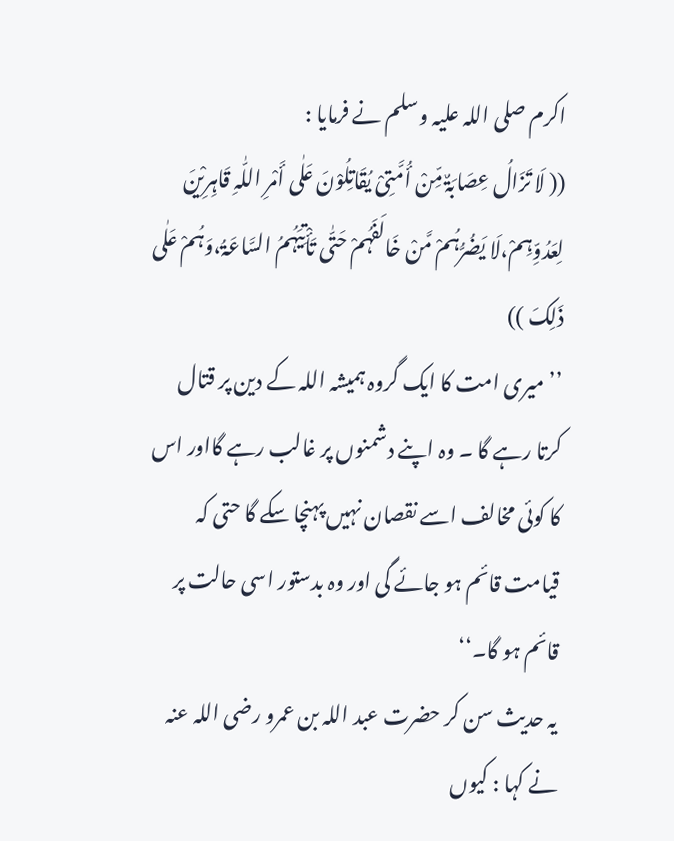اکرم صلی اللہ علیہ وسلم نے فرمایا :
(( لَا تَزَالُ عِصَابَۃٌ مِّنْ أُمَّتِیْ یُقَاتِلُوْنَ عَلٰی أَمْرِ اللّٰہِ قَاہِرِیْنَ لِعَدُوِّہِمْ،لَا یَضُرُّہُمْ مَّنْ خَالَفَہُمْ حَتّٰی تَأْتِیَہُمُ السَّاعَۃُ،وَہُمْ عَلٰی ذَلِکَ ))
’’ میری امت کا ایک گروہ ہمیشہ اللہ کے دین پر قتال کرتا رہے گا ۔ وہ اپنے دشمنوں پر غالب رہے گااور اس کا کوئی مخالف اسے نقصان نہیں پہنچا سکے گا حتی کہ قیامت قائم ہو جائے گی اور وہ بدستور اسی حالت پر قائم ہو گا۔‘‘
یہ حدیث سن کر حضرت عبد اللہ بن عمرو رضی اللہ عنہ نے کہا : کیوں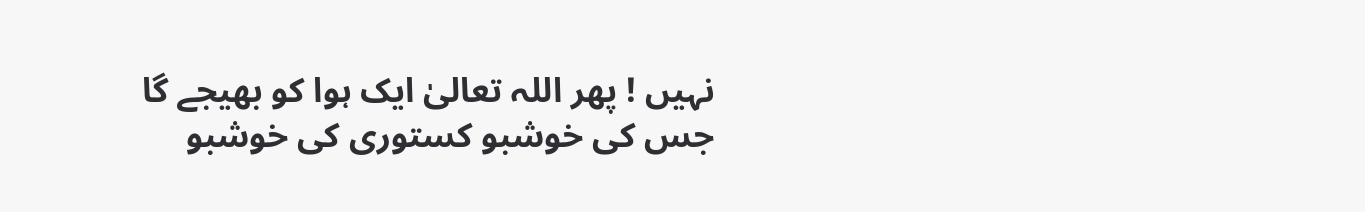نہیں ! پھر اللہ تعالیٰ ایک ہوا کو بھیجے گا جس کی خوشبو کستوری کی خوشبو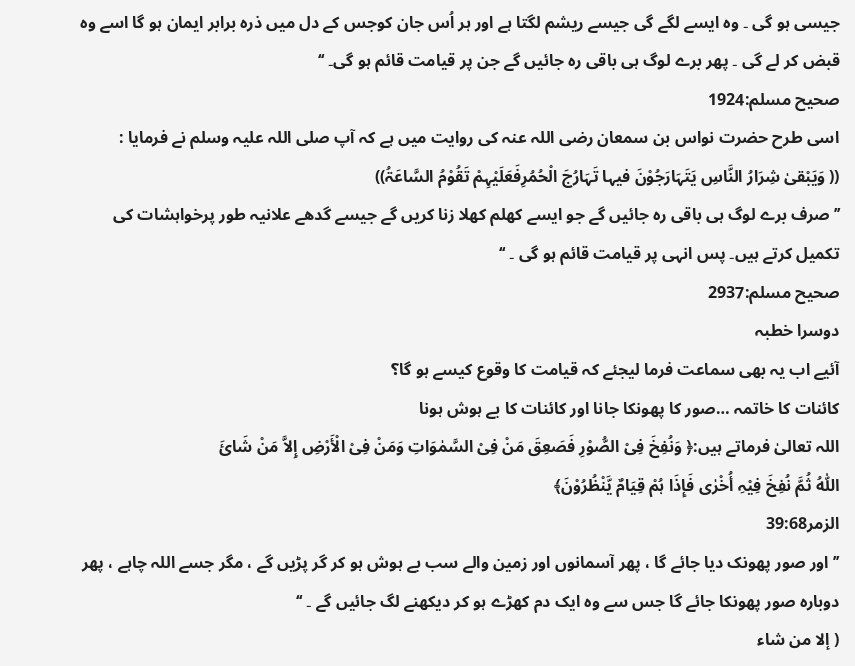جیسی ہو گی ۔ وہ ایسے لگے گی جیسے ریشم لگتا ہے اور ہر اُس جان کوجس کے دل میں ذرہ برابر ایمان ہو گا اسے وہ قبض کر لے گی ۔ پھر برے لوگ ہی باقی رہ جائیں گے جن پر قیامت قائم ہو گی۔ ‘‘
صحیح مسلم:1924
اسی طرح حضرت نواس بن سمعان رضی اللہ عنہ کی روایت میں ہے کہ آپ صلی اللہ علیہ وسلم نے فرمایا :
(( وَیَبْقیٰ شِرَارُ النَّاسِ یَتَہَارَجُوْنَ فیہا تَہَارُجَ الْحُمُرِفَعَلَیْہِمْ تَقُوْمُ السَّاعَۃُ))
’’صرف برے لوگ ہی باقی رہ جائیں گے جو ایسے کھلم کھلا زنا کریں گے جیسے گدھے علانیہ طور پرخواہشات کی تکمیل کرتے ہیں۔ پس انہی پر قیامت قائم ہو گی ۔ ‘‘
صحیح مسلم:2937
دوسرا خطبہ
آئیے اب یہ بھی سماعت فرما لیجئے کہ قیامت کا وقوع کیسے ہو گا؟
کائنات کا خاتمہ …صور کا پھونکا جانا اور کائنات کا بے ہوش ہونا
اللہ تعالیٰ فرماتے ہیں:﴿ وَنُفِخَ فِیْ الصُّوْرِ فَصَعِقَ مَنْ فِیْ السَّمٰوَاتِ وَمَنْ فِیْ الْأَرْضِ إِلاَّ مَنْ شَائَ
اللّٰہُ ثُمَّ نُفِخَ فِیْہِ أُخْرٰی فَإِذَا ہُمْ قِیَامٌ یَّنْظُرُوْنَ﴾
الزمر39:68
’’ اور صور پھونک دیا جائے گا ، پھر آسمانوں اور زمین والے سب بے ہوش ہو کر گر پڑیں گے ، مگر جسے اللہ چاہے ، پھر دوبارہ صور پھونکا جائے گا جس سے وہ ایک دم کھڑے ہو کر دیکھنے لگ جائیں گے ۔ ‘‘
( إلا من شاء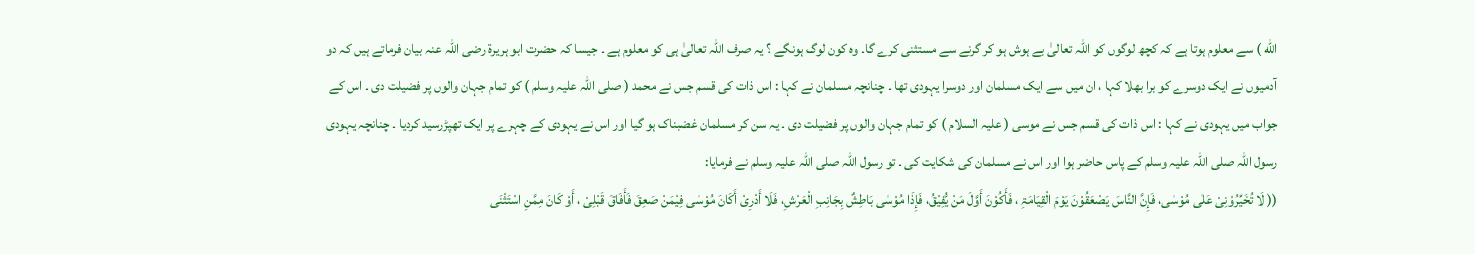اللّٰه ) سے معلوم ہوتا ہے کہ کچھ لوگوں کو اللہ تعالیٰ بے ہوش ہو کر گرنے سے مستثنی کرے گا۔ وہ کون لوگ ہونگے ؟ یہ صرف اللہ تعالیٰ ہی کو معلوم ہے ۔ جیسا کہ حضرت ابو ہریرۃ رضی اللہ عنہ بیان فرماتے ہیں کہ دو آدمیوں نے ایک دوسرے کو برا بھلا کہا ، ان میں سے ایک مسلمان اور دوسرا یہودی تھا ۔ چنانچہ مسلمان نے کہا : اس ذات کی قسم جس نے محمد ( صلی اللہ علیہ وسلم ) کو تمام جہان والوں پر فضیلت دی ۔ اس کے جواب میں یہودی نے کہا : اس ذات کی قسم جس نے موسی ( علیہ السلام ) کو تمام جہان والوں پر فضیلت دی ۔ یہ سن کر مسلمان غضبناک ہو گیا اور اس نے یہودی کے چہرے پر ایک تھپڑرسید کردیا ۔ چنانچہ یہودی رسول اللہ صلی اللہ علیہ وسلم کے پاس حاضر ہوا اور اس نے مسلمان کی شکایت کی ۔ تو رسول اللہ صلی اللہ علیہ وسلم نے فرمایا:
(( لَا تُخَیِّرُوْنِیْ عَلٰی مُوْسٰی، فَإِنَّ النَّاسَ یَصْعَقُوْنَ یَوْمَ الْقِیَامَۃِ ، فَأَکُوْنَ أَوَّلَ مَنْ یُّفِیْقُ، فَإِذَا مُوْسٰی بَاطِشٌ بِجَانِبِ الْعَرْشِ، فَلَا أَدْرِیْ أَکَانَ مُوْسٰی فِیْمَنْ صَعِقَ فَأَفَاقَ قَبْلِیْ ، أَوْ کَانَ مِمَّنِ اسْتَثْنَی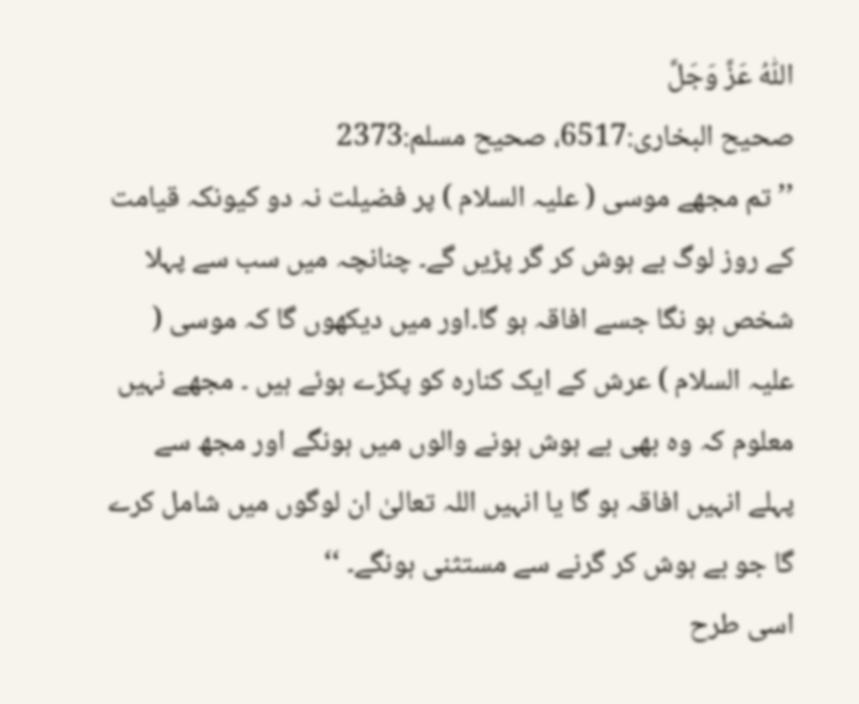اللّٰہُ عَزَّ وَجَلَّ
صحیح البخاری:6517، صحیح مسلم:2373
’’ تم مجھے موسی ( علیہ السلام ) پر فضیلت نہ دو کیونکہ قیامت کے روز لوگ بے ہوش کر گر پڑیں گے۔ چنانچہ میں سب سے پہلا شخص ہو نگا جسے افاقہ ہو گا۔اور میں دیکھوں گا کہ موسی ( علیہ السلام ) عرش کے ایک کنارہ کو پکڑے ہوئے ہیں ۔ مجھے نہیں معلوم کہ وہ بھی بے ہوش ہونے والوں میں ہونگے اور مجھ سے پہلے انہیں افاقہ ہو گا یا انہیں اللہ تعالیٰ ان لوگوں میں شامل کرے گا جو بے ہوش کر گرنے سے مستثنی ہونگے۔ ‘‘
اسی طرح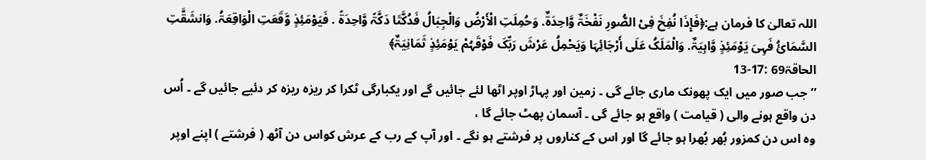اللہ تعالیٰ کا فرمان ہے:﴿فَإِذَا نُفِخَ فِیْ الصُّورِ نَفْخَۃٌ وَّاحِدَۃٌ. وَحُمِلَتِ الْأَرْضُ وَالْجِبَالُ فَدُکَّتَا دَکَّۃً وَّاحِدَۃً . فَیَوْمَئِذٍ وَّقَعَتِ الْوَاقِعَۃُ. وَانشَقَّتِ السَّمَائُ فَہِیَ یَوْمَئِذٍ وَّاہِیَۃٌ. وَالْمَلَکُ عَلَی أَرْجَائِہَا وَیَحْمِلُ عَرْشَ رَبِّکَ فَوْقَہُمْ یَوْمَئِذٍ ثَمَانِیَۃٌ﴾
الحاقۃ69 :17-13
’’ جب صور میں ایک پھونک ماری جائے گی ۔ زمین اور پہاڑ اوپر اٹھا لئے جائیں گے اور یکبارگی ٹکرا کر ریزہ ریزہ کر دئیے جائیں گے ۔ اُس دن واقع ہونے والی ( قیامت ) واقع ہو جائے گی ۔ آسمان پھٹ جائے گا ،
وہ اس دن کمزور بُھر بُھرا ہو جائے گا اور اس کے کناروں پر فرشتے ہو نگے ۔ اور آپ کے رب کے عرش کواس دن آٹھ ( فرشتے ) اپنے اوپر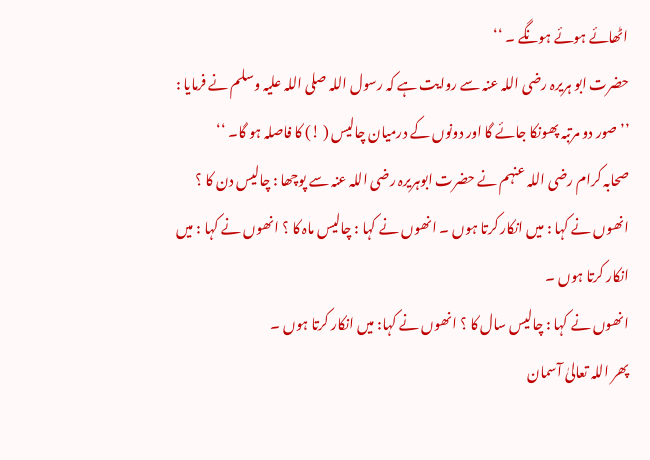اٹھائے ہوئے ہونگے ۔ ‘‘
حضرت ابو ہریرہ رضی اللہ عنہ سے روایت ہے کہ رسول اللہ صلی اللہ علیہ وسلم نے فرمایا :
’’ صور دو مرتبہ پھونکا جائے گا اور دونوں کے درمیان چالیس ( !) کا فاصلہ ہو گا۔ ‘‘
صحابہ کرام رضی اللہ عنہم نے حضرت ابوہریرہ رضی اللہ عنہ سے پوچھا : چالیس دن کا ؟ انھوں نے کہا : میں انکار کرتا ہوں ۔ انھوں نے کہا : چالیس ماہ کا ؟ انھوں نے کہا : میں انکار کرتا ہوں ۔
انھوں نے کہا : چالیس سال کا ؟ انھوں نے کہا: میں انکار کرتا ہوں ۔
پھر اللہ تعالیٰ آسمان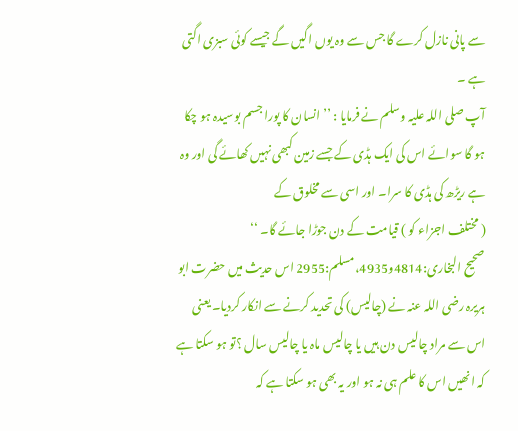سے پانی نازل کرے گا جس سے وہ یوں اگیں گے جیسے کوئی سبزی اگتی ہے ۔
آپ صلی اللہ علیہ وسلم نے فرمایا : ’’ انسان کا پورا جسم بوسیدہ ہو چکا ہو گا سوائے اس کی ایک ہڈی کے جسے زمین کبھی نہیں کھائے گی اور وہ ہے ریڑھ کی ہڈی کا سرا۔ اور اسی سے مخلوق کے
( مختلف اجزاء کو ) قیامت کے دن جوڑا جائے گا۔ ‘‘
صحیح البخاری:4814و4935،مسلم:2955 اس حدیث میں حضرت ابو ہریرہ رضی اللہ عنہ نے (چالیس) کی تحدید کرنے سے انکار کردیا۔ یعنی اس سے مراد چالیس دن ہیں یا چالیس ماہ یا چالیس سال ؟تو ہو سکتا ہے کہ انھیں اس کا علم ہی نہ ہو اور یہ بھی ہو سکتا ہے کہ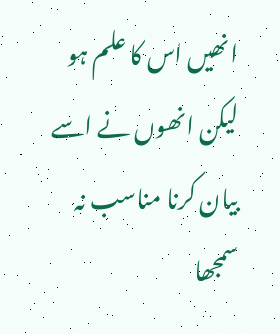انھیں اس کا علم ہو لیکن انھوں نے اسے بیان کرنا مناسب نہ سمجھا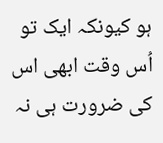ہو کیونکہ ایک تو اُس وقت ابھی اس کی ضرورت ہی نہ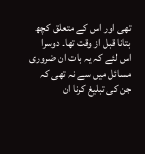تھی اور اس کے متعلق کچھ بتانا قبل از وقت تھا۔ دوسرا اس لئے کہ یہ بات ان ضروری مسائل میں سے نہ تھی کہ جن کی تبلیغ کرنا ان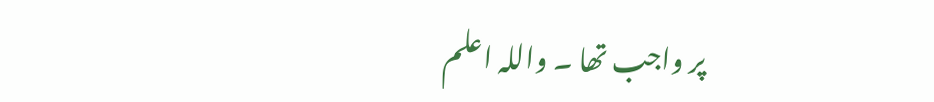پر واجب تھا ۔ واللہ اعلم